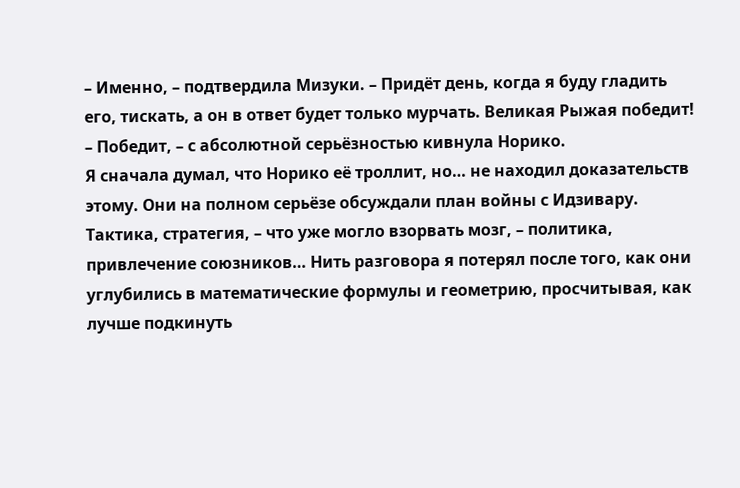– Именно, – подтвердила Мизуки. – Придёт день, когда я буду гладить его, тискать, а он в ответ будет только мурчать. Великая Рыжая победит!
– Победит, – с абсолютной серьёзностью кивнула Норико.
Я сначала думал, что Норико её троллит, но… не находил доказательств этому. Они на полном серьёзе обсуждали план войны с Идзивару. Тактика, стратегия, – что уже могло взорвать мозг, – политика, привлечение союзников… Нить разговора я потерял после того, как они углубились в математические формулы и геометрию, просчитывая, как лучше подкинуть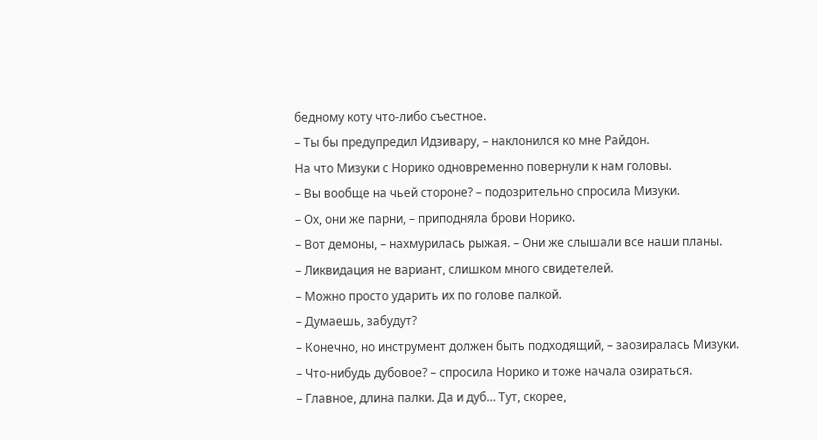бедному коту что-либо съестное.
– Ты бы предупредил Идзивару, – наклонился ко мне Райдон.
На что Мизуки с Норико одновременно повернули к нам головы.
– Вы вообще на чьей стороне? – подозрительно спросила Мизуки.
– Ох, они же парни, – приподняла брови Норико.
– Вот демоны, – нахмурилась рыжая. – Они же слышали все наши планы.
– Ликвидация не вариант, слишком много свидетелей.
– Можно просто ударить их по голове палкой.
– Думаешь, забудут?
– Конечно, но инструмент должен быть подходящий, – заозиралась Мизуки.
– Что-нибудь дубовое? – спросила Норико и тоже начала озираться.
– Главное, длина палки. Да и дуб… Тут, скорее,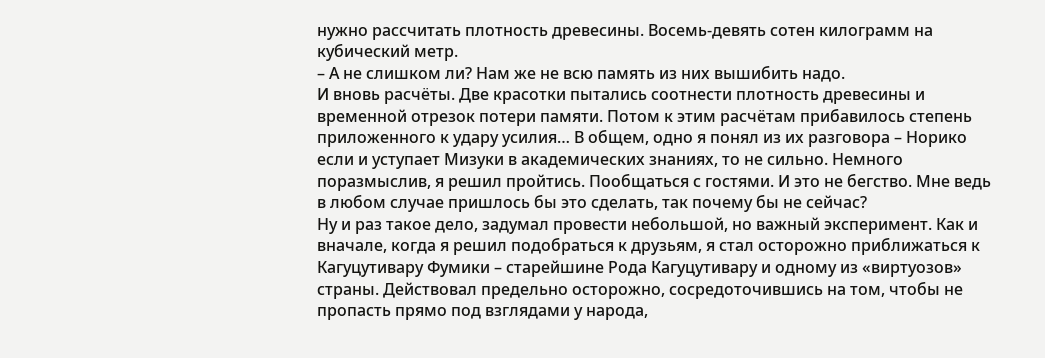нужно рассчитать плотность древесины. Восемь-девять сотен килограмм на кубический метр.
– А не слишком ли? Нам же не всю память из них вышибить надо.
И вновь расчёты. Две красотки пытались соотнести плотность древесины и временной отрезок потери памяти. Потом к этим расчётам прибавилось степень приложенного к удару усилия… В общем, одно я понял из их разговора – Норико если и уступает Мизуки в академических знаниях, то не сильно. Немного поразмыслив, я решил пройтись. Пообщаться с гостями. И это не бегство. Мне ведь в любом случае пришлось бы это сделать, так почему бы не сейчас?
Ну и раз такое дело, задумал провести небольшой, но важный эксперимент. Как и вначале, когда я решил подобраться к друзьям, я стал осторожно приближаться к Кагуцутивару Фумики – старейшине Рода Кагуцутивару и одному из «виртуозов» страны. Действовал предельно осторожно, сосредоточившись на том, чтобы не пропасть прямо под взглядами у народа,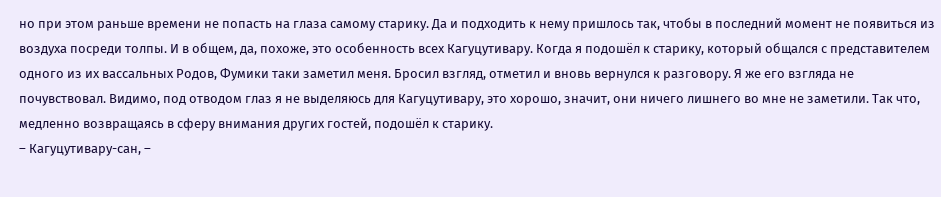но при этом раньше времени не попасть на глаза самому старику. Да и подходить к нему пришлось так, чтобы в последний момент не появиться из воздуха посреди толпы. И в общем, да, похоже, это особенность всех Кагуцутивару. Когда я подошёл к старику, который общался с представителем одного из их вассальных Родов, Фумики таки заметил меня. Бросил взгляд, отметил и вновь вернулся к разговору. Я же его взгляда не почувствовал. Видимо, под отводом глаз я не выделяюсь для Кагуцутивару, это хорошо, значит, они ничего лишнего во мне не заметили. Так что, медленно возвращаясь в сферу внимания других гостей, подошёл к старику.
– Кагуцутивару-сан, –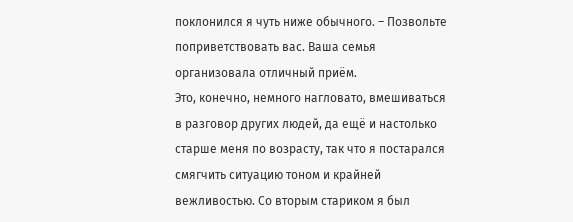поклонился я чуть ниже обычного. – Позвольте поприветствовать вас. Ваша семья организовала отличный приём.
Это, конечно, немного нагловато, вмешиваться в разговор других людей, да ещё и настолько старше меня по возрасту, так что я постарался смягчить ситуацию тоном и крайней вежливостью. Со вторым стариком я был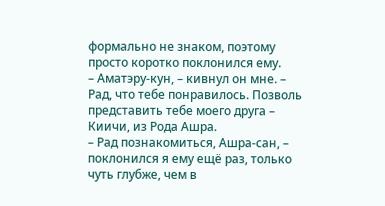формально не знаком, поэтому просто коротко поклонился ему.
– Аматэру-кун, – кивнул он мне. – Рад, что тебе понравилось. Позволь представить тебе моего друга – Киичи, из Рода Ашра.
– Рад познакомиться, Ашра-сан, – поклонился я ему ещё раз, только чуть глубже, чем в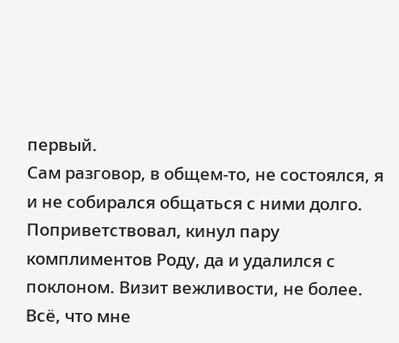первый.
Сам разговор, в общем-то, не состоялся, я и не собирался общаться с ними долго. Поприветствовал, кинул пару комплиментов Роду, да и удалился с поклоном. Визит вежливости, не более. Всё, что мне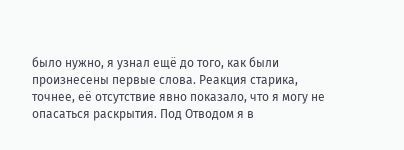было нужно, я узнал ещё до того, как были произнесены первые слова. Реакция старика, точнее, её отсутствие явно показало, что я могу не опасаться раскрытия. Под Отводом я в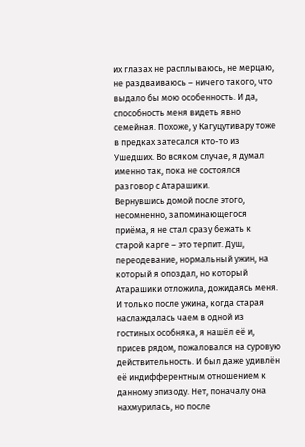их глазах не расплываюсь, не мерцаю, не раздваиваюсь – ничего такого, что выдало бы мою особенность. И да, способность меня видеть явно семейная. Похоже, у Кагуцутивару тоже в предках затесался кто-то из Ушедших. Во всяком случае, я думал именно так, пока не состоялся разговор с Атарашики.
Вернувшись домой после этого, несомненно, запоминающегося приёма, я не стал сразу бежать к старой карге – это терпит. Душ, переодевание, нормальный ужин, на который я опоздал, но который Атарашики отложила, дожидаясь меня. И только после ужина, когда старая наслаждалась чаем в одной из гостиных особняка, я нашёл её и, присев рядом, пожаловался на суровую действительность. И был даже удивлён её индифферентным отношением к данному эпизоду. Нет, поначалу она нахмурилась, но после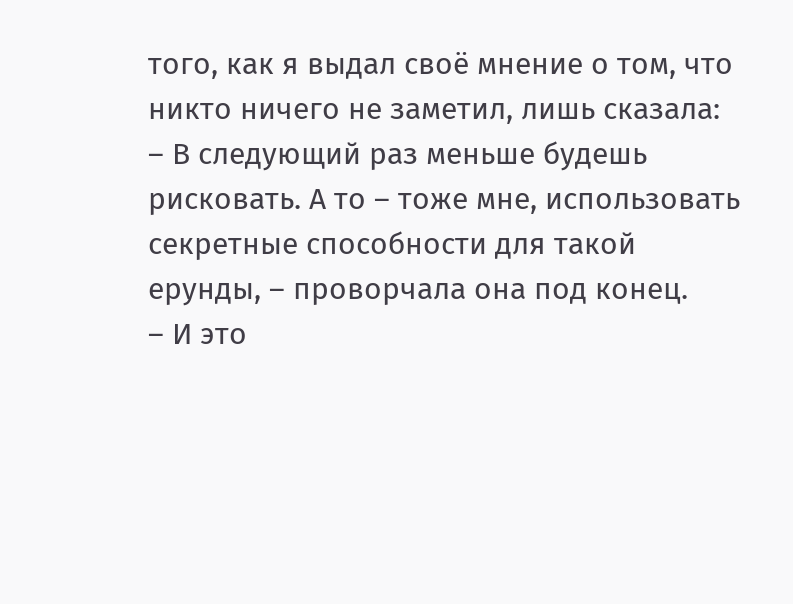того, как я выдал своё мнение о том, что никто ничего не заметил, лишь сказала:
– В следующий раз меньше будешь рисковать. А то – тоже мне, использовать секретные способности для такой ерунды, – проворчала она под конец.
– И это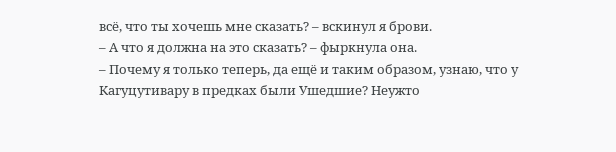всё, что ты хочешь мне сказать? – вскинул я брови.
– А что я должна на это сказать? – фыркнула она.
– Почему я только теперь, да ещё и таким образом, узнаю, что у Кагуцутивару в предках были Ушедшие? Неужто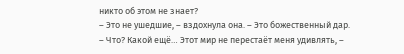никто об этом не знает?
– Это не ушедшие, – вздохнула она. – Это божественный дар.
– Что? Какой ещё… Этот мир не перестаёт меня удивлять, –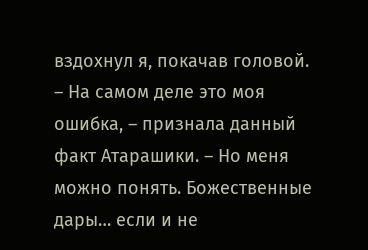вздохнул я, покачав головой.
– На самом деле это моя ошибка, – признала данный факт Атарашики. – Но меня можно понять. Божественные дары… если и не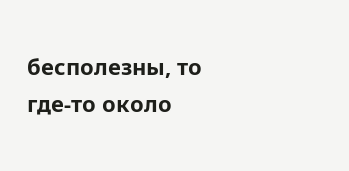бесполезны, то где-то около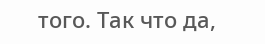того. Так что да,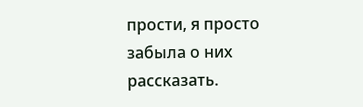прости, я просто забыла о них рассказать.